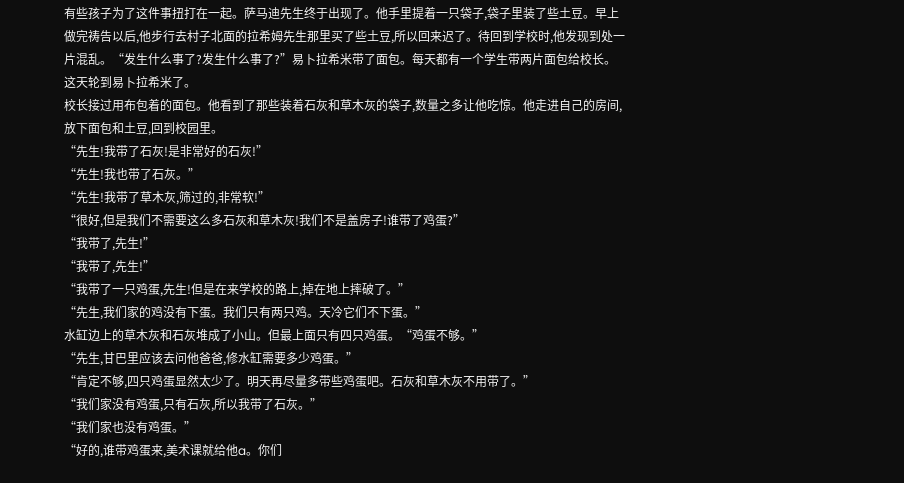有些孩子为了这件事扭打在一起。萨马迪先生终于出现了。他手里提着一只袋子,袋子里装了些土豆。早上做完祷告以后,他步行去村子北面的拉希姆先生那里买了些土豆,所以回来迟了。待回到学校时,他发现到处一片混乱。“发生什么事了?发生什么事了?”易卜拉希米带了面包。每天都有一个学生带两片面包给校长。这天轮到易卜拉希米了。
校长接过用布包着的面包。他看到了那些装着石灰和草木灰的袋子,数量之多让他吃惊。他走进自己的房间,放下面包和土豆,回到校园里。
“先生!我带了石灰!是非常好的石灰!”
“先生!我也带了石灰。”
“先生!我带了草木灰,筛过的,非常软!”
“很好,但是我们不需要这么多石灰和草木灰!我们不是盖房子!谁带了鸡蛋?”
“我带了,先生!”
“我带了,先生!”
“我带了一只鸡蛋,先生!但是在来学校的路上,掉在地上摔破了。”
“先生,我们家的鸡没有下蛋。我们只有两只鸡。天冷它们不下蛋。”
水缸边上的草木灰和石灰堆成了小山。但最上面只有四只鸡蛋。“鸡蛋不够。”
“先生,甘巴里应该去问他爸爸,修水缸需要多少鸡蛋。”
“肯定不够,四只鸡蛋显然太少了。明天再尽量多带些鸡蛋吧。石灰和草木灰不用带了。”
“我们家没有鸡蛋,只有石灰,所以我带了石灰。”
“我们家也没有鸡蛋。”
“好的,谁带鸡蛋来,美术课就给他a。你们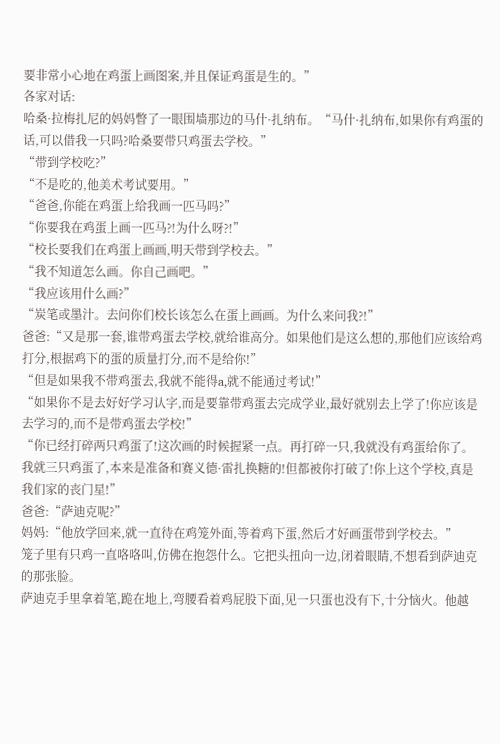要非常小心地在鸡蛋上画图案,并且保证鸡蛋是生的。”
各家对话:
哈桑·拉梅扎尼的妈妈瞥了一眼围墙那边的马什·扎纳布。“马什·扎纳布,如果你有鸡蛋的话,可以借我一只吗?哈桑要带只鸡蛋去学校。”
“带到学校吃?”
“不是吃的,他美术考试要用。”
“爸爸,你能在鸡蛋上给我画一匹马吗?”
“你要我在鸡蛋上画一匹马?!为什么呀?!”
“校长要我们在鸡蛋上画画,明天带到学校去。”
“我不知道怎么画。你自己画吧。”
“我应该用什么画?”
“炭笔或墨汁。去问你们校长该怎么在蛋上画画。为什么来问我?!”
爸爸:“又是那一套,谁带鸡蛋去学校,就给谁高分。如果他们是这么想的,那他们应该给鸡打分,根据鸡下的蛋的质量打分,而不是给你!”
“但是如果我不带鸡蛋去,我就不能得a,就不能通过考试!”
“如果你不是去好好学习认字,而是要靠带鸡蛋去完成学业,最好就别去上学了!你应该是去学习的,而不是带鸡蛋去学校!”
“你已经打碎两只鸡蛋了!这次画的时候握紧一点。再打碎一只,我就没有鸡蛋给你了。我就三只鸡蛋了,本来是准备和赛义德·雷扎换糖的!但都被你打破了!你上这个学校,真是我们家的丧门星!”
爸爸:“萨迪克呢?”
妈妈:“他放学回来,就一直待在鸡笼外面,等着鸡下蛋,然后才好画蛋带到学校去。”
笼子里有只鸡一直咯咯叫,仿佛在抱怨什么。它把头扭向一边,闭着眼睛,不想看到萨迪克的那张脸。
萨迪克手里拿着笔,跪在地上,弯腰看着鸡屁股下面,见一只蛋也没有下,十分恼火。他越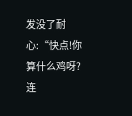发没了耐心:“快点!你算什么鸡呀?连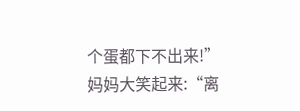个蛋都下不出来!”
妈妈大笑起来:“离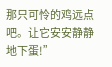那只可怜的鸡远点吧。让它安安静静地下蛋!”